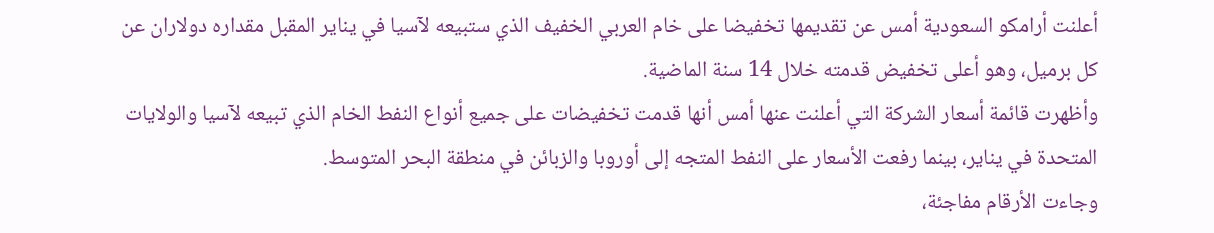أعلنت أرامكو السعودية أمس عن تقديمها تخفيضا على خام العربي الخفيف الذي ستبيعه لآسيا في يناير المقبل مقداره دولاران عن كل برميل، وهو أعلى تخفيض قدمته خلال 14 سنة الماضية.
وأظهرت قائمة أسعار الشركة التي أعلنت عنها أمس أنها قدمت تخفيضات على جميع أنواع النفط الخام الذي تبيعه لآسيا والولايات المتحدة في يناير، بينما رفعت الأسعار على النفط المتجه إلى أوروبا والزبائن في منطقة البحر المتوسط.
وجاءت الأرقام مفاجئة،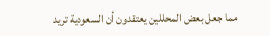مما جعل بعض المحللين يعتقدون أن السعودية تريد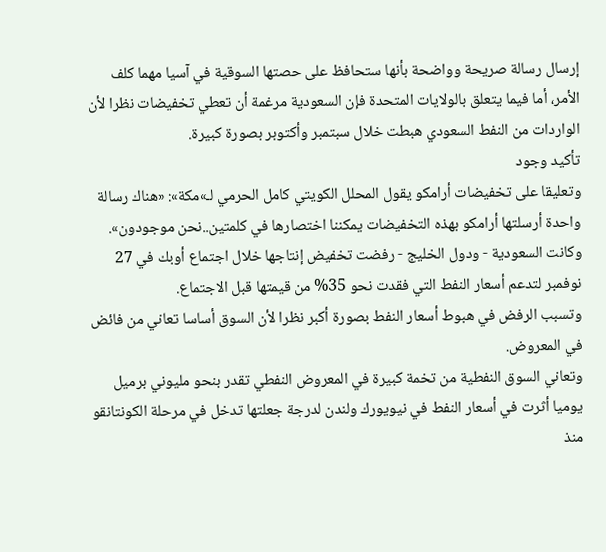إرسال رسالة صريحة وواضحة بأنها ستحافظ على حصتها السوقية في آسيا مهما كلف الأمر، أما فيما يتعلق بالولايات المتحدة فإن السعودية مرغمة أن تعطي تخفيضات نظرا لأن الواردات من النفط السعودي هبطت خلال سبتمبر وأكتوبر بصورة كبيرة.
تأكيد وجود
وتعليقا على تخفيضات أرامكو يقول المحلل الكويتي كامل الحرمي لـ»مكة»: «هناك رسالة واحدة أرسلتها أرامكو بهذه التخفيضات يمكننا اختصارها في كلمتين..نحن موجودون».
وكانت السعودية - ودول الخليج - رفضت تخفيض إنتاجها خلال اجتماع أوبك في 27 نوفمبر لتدعم أسعار النفط التي فقدت نحو 35% من قيمتها قبل الاجتماع.
وتسبب الرفض في هبوط أسعار النفط بصورة أكبر نظرا لأن السوق أساسا تعاني من فائض في المعروض.
وتعاني السوق النفطية من تخمة كبيرة في المعروض النفطي تقدر بنحو مليوني برميل يوميا أثرت في أسعار النفط في نيويورك ولندن لدرجة جعلتها تدخل في مرحلة الكونتانقو منذ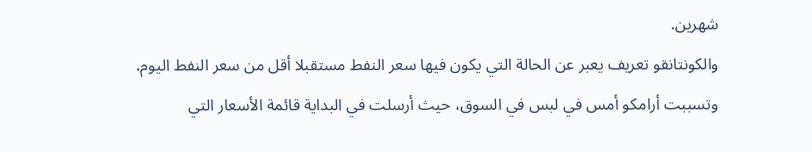شهرين.
والكونتانقو تعريف يعبر عن الحالة التي يكون فيها سعر النفط مستقبلا أقل من سعر النفط اليوم.
وتسببت أرامكو أمس في لبس في السوق، حيث أرسلت في البداية قائمة الأسعار التي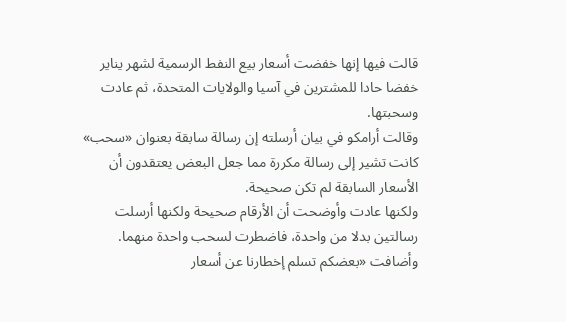قالت فيها إنها خفضت أسعار بيع النفط الرسمية لشهر يناير خفضا حادا للمشترين في آسيا والولايات المتحدة، ثم عادت وسحبتها.
وقالت أرامكو في بيان أرسلته إن رسالة سابقة بعنوان «سحب» كانت تشير إلى رسالة مكررة مما جعل البعض يعتقدون أن الأسعار السابقة لم تكن صحيحة.
ولكنها عادت وأوضحت أن الأرقام صحيحة ولكنها أرسلت رسالتين بدلا من واحدة، فاضطرت لسحب واحدة منهما.
وأضافت «بعضكم تسلم إخطارنا عن أسعار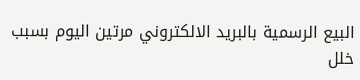البيع الرسمية بالبريد الالكتروني مرتين اليوم بسبب خلل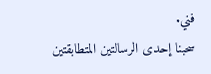فني.
سحبنا إحدى الرسالتين المتطابقتين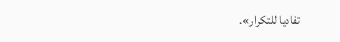تفاديا للتكرار».